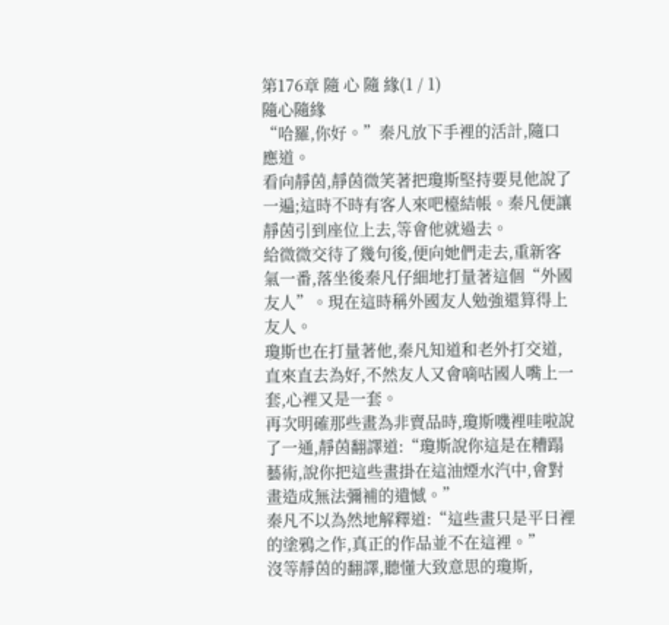第176章 隨 心 隨 緣(1 / 1)
隨心隨緣
“哈羅,你好。”秦凡放下手裡的活計,隨口應道。
看向靜茵,靜茵微笑著把瓊斯堅持要見他說了一遍;這時不時有客人來吧檯結帳。秦凡便讓靜茵引到座位上去,等會他就過去。
給微微交待了幾句後,便向她們走去,重新客氣一番,落坐後秦凡仔細地打量著這個“外國友人”。現在這時稱外國友人勉強還算得上友人。
瓊斯也在打量著他,秦凡知道和老外打交道,直來直去為好,不然友人又會嘀咕國人嘴上一套,心裡又是一套。
再次明確那些畫為非賣品時,瓊斯嘰裡哇啦說了一通,靜茵翻譯道:“瓊斯說你這是在糟蹋藝術,說你把這些畫掛在這油煙水汽中,會對畫造成無法彌補的遺憾。”
秦凡不以為然地解釋道:“這些畫只是平日裡的塗鴉之作,真正的作品並不在這裡。”
沒等靜茵的翻譯,聽懂大致意思的瓊斯,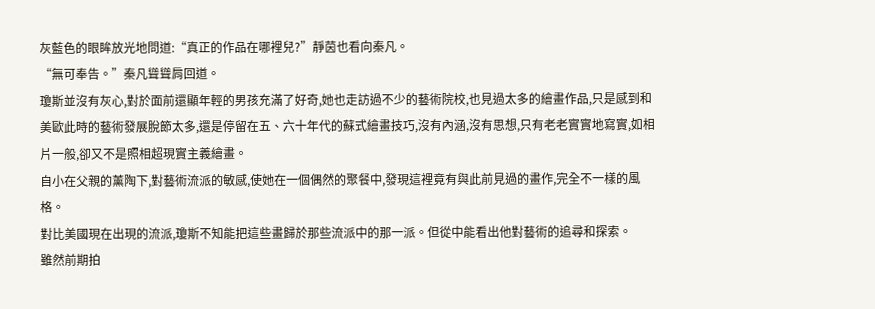灰藍色的眼眸放光地問道:“真正的作品在哪裡兒?”靜茵也看向秦凡。
“無可奉告。”秦凡聳聳肩回道。
瓊斯並沒有灰心,對於面前還顯年輕的男孩充滿了好奇,她也走訪過不少的藝術院校,也見過太多的繪畫作品,只是感到和美歐此時的藝術發展脫節太多,還是停留在五、六十年代的蘇式繪畫技巧,沒有內涵,沒有思想,只有老老實實地寫實,如相片一般,卻又不是照相超現實主義繪畫。
自小在父親的薰陶下,對藝術流派的敏感,使她在一個偶然的聚餐中,發現這裡竟有與此前見過的畫作,完全不一樣的風格。
對比美國現在出現的流派,瓊斯不知能把這些畫歸於那些流派中的那一派。但從中能看出他對藝術的追尋和探索。
雖然前期拍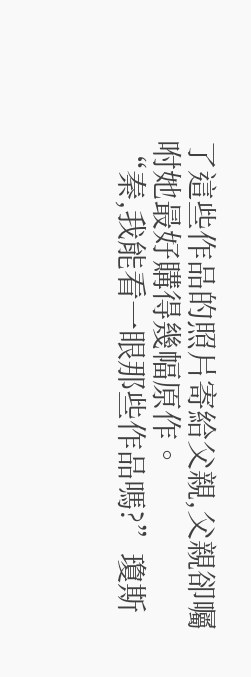了這些作品的照片寄給父親,父親卻囑咐她最好購得幾幅原作。
“秦,我能看一眼那些作品嗎?”瓊斯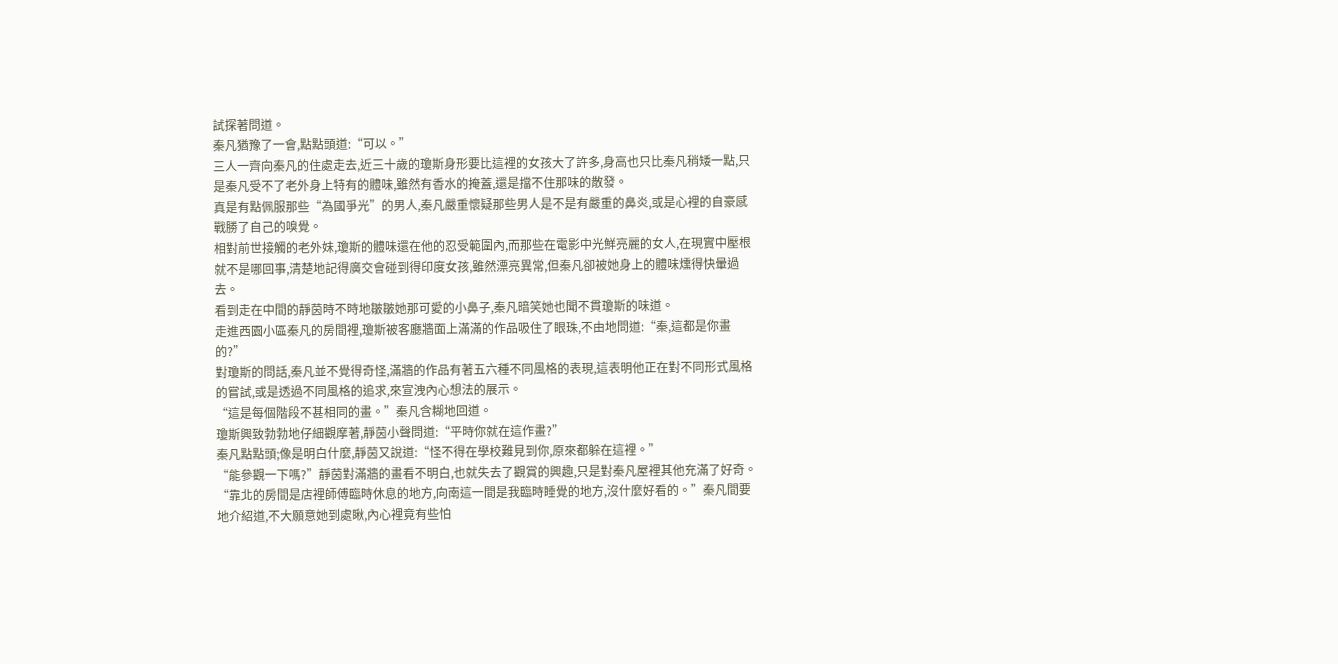試探著問道。
秦凡猶豫了一會,點點頭道:“可以。”
三人一齊向秦凡的住處走去,近三十歲的瓊斯身形要比這裡的女孩大了許多,身高也只比秦凡稍矮一點,只是秦凡受不了老外身上特有的體味,雖然有香水的掩蓋,還是擋不住那味的散發。
真是有點佩服那些“為國爭光”的男人,秦凡嚴重懷疑那些男人是不是有嚴重的鼻炎,或是心裡的自豪感戰勝了自己的嗅覺。
相對前世接觸的老外妹,瓊斯的體味還在他的忍受範圍內,而那些在電影中光鮮亮麗的女人,在現實中壓根就不是哪回事,清楚地記得廣交會碰到得印度女孩,雖然漂亮異常,但秦凡卻被她身上的體味燻得快暈過去。
看到走在中間的靜茵時不時地皺皺她那可愛的小鼻子,秦凡暗笑她也聞不貫瓊斯的味道。
走進西園小區秦凡的房間裡,瓊斯被客廳牆面上滿滿的作品吸住了眼珠,不由地問道:“秦,這都是你畫的?”
對瓊斯的問話,秦凡並不覺得奇怪,滿牆的作品有著五六種不同風格的表現,這表明他正在對不同形式風格的嘗試,或是透過不同風格的追求,來宣洩內心想法的展示。
“這是每個階段不甚相同的畫。”秦凡含糊地回道。
瓊斯興致勃勃地仔細觀摩著,靜茵小聲問道:“平時你就在這作畫?”
秦凡點點頭;像是明白什麼,靜茵又說道:“怪不得在學校難見到你,原來都躲在這裡。”
“能參觀一下嗎?”靜茵對滿牆的畫看不明白,也就失去了觀賞的興趣,只是對秦凡屋裡其他充滿了好奇。
“靠北的房間是店裡師傅臨時休息的地方,向南這一間是我臨時睡覺的地方,沒什麼好看的。”秦凡間要地介紹道,不大願意她到處瞅,內心裡竟有些怕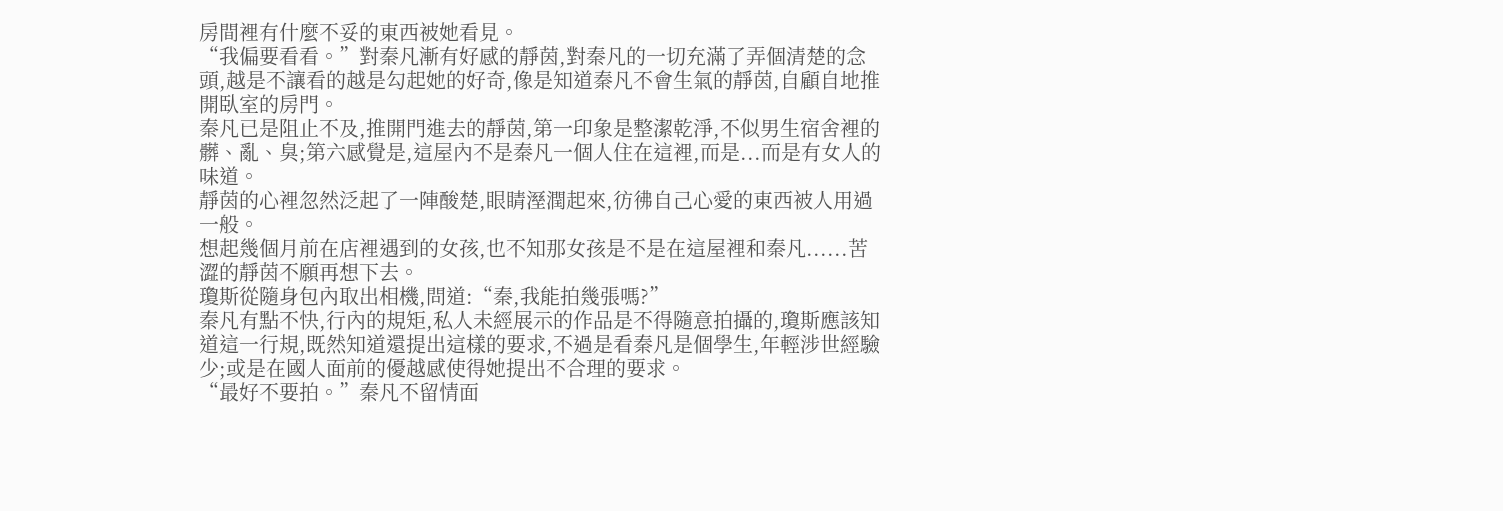房間裡有什麼不妥的東西被她看見。
“我偏要看看。”對秦凡漸有好感的靜茵,對秦凡的一切充滿了弄個清楚的念頭,越是不讓看的越是勾起她的好奇,像是知道秦凡不會生氣的靜茵,自顧自地推開臥室的房門。
秦凡已是阻止不及,推開門進去的靜茵,第一印象是整潔乾淨,不似男生宿舍裡的髒、亂、臭;第六感覺是,這屋內不是秦凡一個人住在這裡,而是...而是有女人的味道。
靜茵的心裡忽然泛起了一陣酸楚,眼睛溼潤起來,彷彿自己心愛的東西被人用過一般。
想起幾個月前在店裡遇到的女孩,也不知那女孩是不是在這屋裡和秦凡......苦澀的靜茵不願再想下去。
瓊斯從隨身包內取出相機,問道:“秦,我能拍幾張嗎?”
秦凡有點不快,行內的規矩,私人未經展示的作品是不得隨意拍攝的,瓊斯應該知道這一行規,既然知道還提出這樣的要求,不過是看秦凡是個學生,年輕涉世經驗少;或是在國人面前的優越感使得她提出不合理的要求。
“最好不要拍。”秦凡不留情面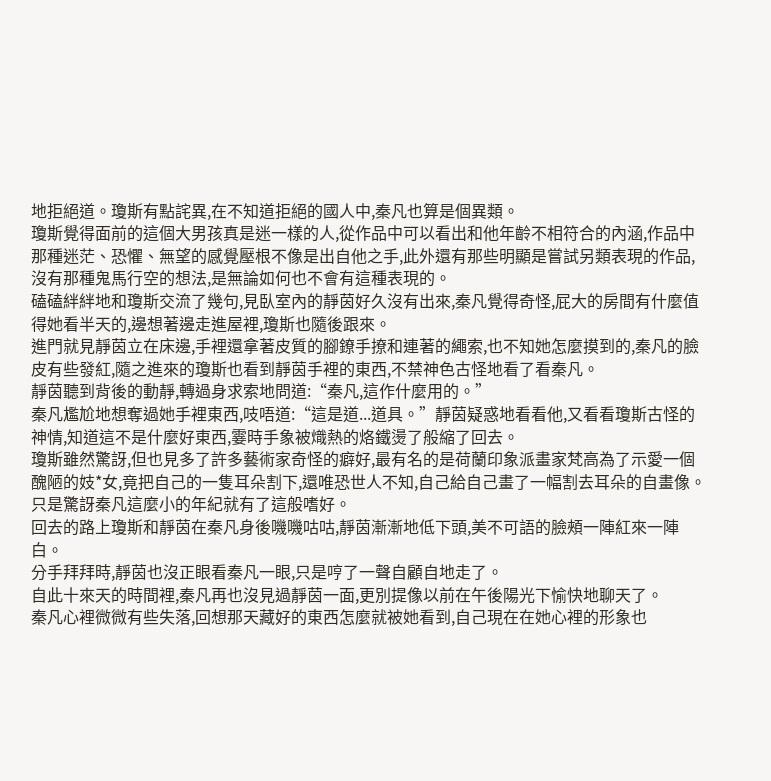地拒絕道。瓊斯有點詫異,在不知道拒絕的國人中,秦凡也算是個異類。
瓊斯覺得面前的這個大男孩真是迷一樣的人,從作品中可以看出和他年齡不相符合的內涵,作品中那種迷茫、恐懼、無望的感覺壓根不像是出自他之手,此外還有那些明顯是嘗試另類表現的作品,沒有那種鬼馬行空的想法,是無論如何也不會有這種表現的。
磕磕絆絆地和瓊斯交流了幾句,見臥室內的靜茵好久沒有出來,秦凡覺得奇怪,屁大的房間有什麼值得她看半天的,邊想著邊走進屋裡,瓊斯也隨後跟來。
進門就見靜茵立在床邊,手裡還拿著皮質的腳鐐手撩和連著的繩索,也不知她怎麼摸到的,秦凡的臉皮有些發紅,隨之進來的瓊斯也看到靜茵手裡的東西,不禁神色古怪地看了看秦凡。
靜茵聽到背後的動靜,轉過身求索地問道:“秦凡,這作什麼用的。”
秦凡尷尬地想奪過她手裡東西,吱唔道:“這是道...道具。”靜茵疑惑地看看他,又看看瓊斯古怪的神情,知道這不是什麼好東西,霎時手象被熾熱的烙鐵燙了般縮了回去。
瓊斯雖然驚訝,但也見多了許多藝術家奇怪的癖好,最有名的是荷蘭印象派畫家梵高為了示愛一個醜陋的妓*女,竟把自己的一隻耳朵割下,還唯恐世人不知,自己給自己畫了一幅割去耳朵的自畫像。只是驚訝秦凡這麼小的年紀就有了這般嗜好。
回去的路上瓊斯和靜茵在秦凡身後嘰嘰咕咕,靜茵漸漸地低下頭,美不可語的臉頰一陣紅來一陣白。
分手拜拜時,靜茵也沒正眼看秦凡一眼,只是哼了一聲自顧自地走了。
自此十來天的時間裡,秦凡再也沒見過靜茵一面,更別提像以前在午後陽光下愉快地聊天了。
秦凡心裡微微有些失落,回想那天藏好的東西怎麼就被她看到,自己現在在她心裡的形象也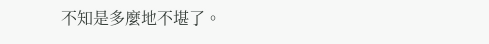不知是多麼地不堪了。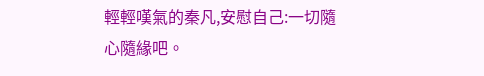輕輕嘆氣的秦凡,安慰自己:一切隨心隨緣吧。